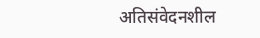अतिसंवेदनशील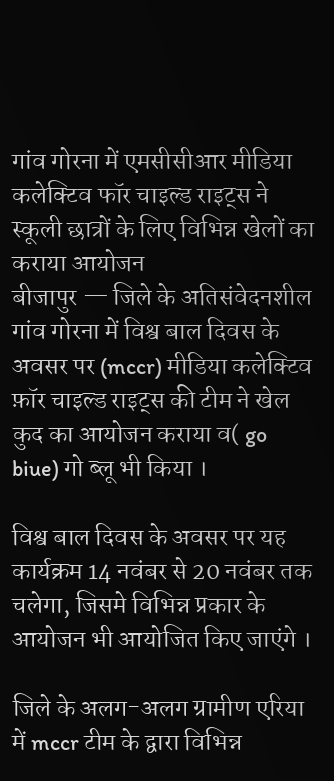गांव गोरना में एमसीसीआर मीडिया कलेक्टिव फॉर चाइल्ड राइट्स ने स्कूली छात्रों के लिए विभिन्न खेलों का कराया आयोजन
बीजापुर — जिले के अतिसंवेदनशील गांव गोरना में विश्व बाल दिवस के अवसर पर (mccr) मीडिया कलेक्टिव फ़ॉर चाइल्ड राइट्स की टीम ने खेल कुद का आयोजन कराया व( go biue) गो ब्लू भी किया ।

विश्व बाल दिवस के अवसर पर यह कार्यक्रम 14 नवंबर से 20 नवंबर तक चलेगा, जिसमे विभिन्न प्रकार के आयोजन भी आयोजित किए जाएंगे ।

जिले के अलग-अलग ग्रामीण एरिया में mccr टीम के द्वारा विभिन्न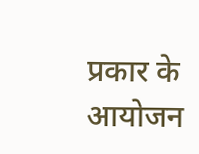प्रकार के आयोजन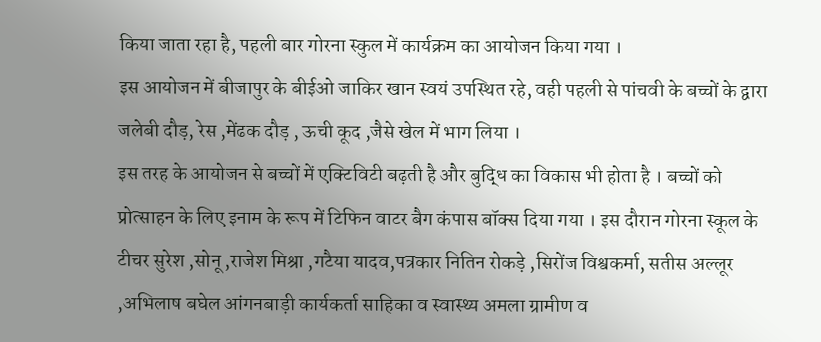किया जाता रहा है, पहली बार गोरना स्कुल में कार्यक्रम का आयोजन किया गया ।
इस आयोजन में बीजापुर के बीईओ जाकिर खान स्वयं उपस्थित रहे, वही पहली से पांचवी के बच्चों के द्वारा जलेबी दौड़, रेस ,मेंढक दौड़ , ऊची कूद ,जैसे खेल में भाग लिया ।
इस तरह के आयोजन से बच्चों में एक्टिविटी बढ़ती है और बुद्धि का विकास भी होता है । बच्चों को प्रोत्साहन के लिए इनाम के रूप में टिफिन वाटर बैग कंपास बॉक्स दिया गया । इस दौरान गोरना स्कूल के टीचर सुरेश ,सोनू ,राजेश मिश्रा ,गटैया यादव,पत्रकार नितिन रोकड़े ,सिरोंज विश्वकर्मा, सतीस अल्लूर ,अभिलाष बघेल आंगनबाड़ी कार्यकर्ता साहिका व स्वास्थ्य अमला ग्रामीण व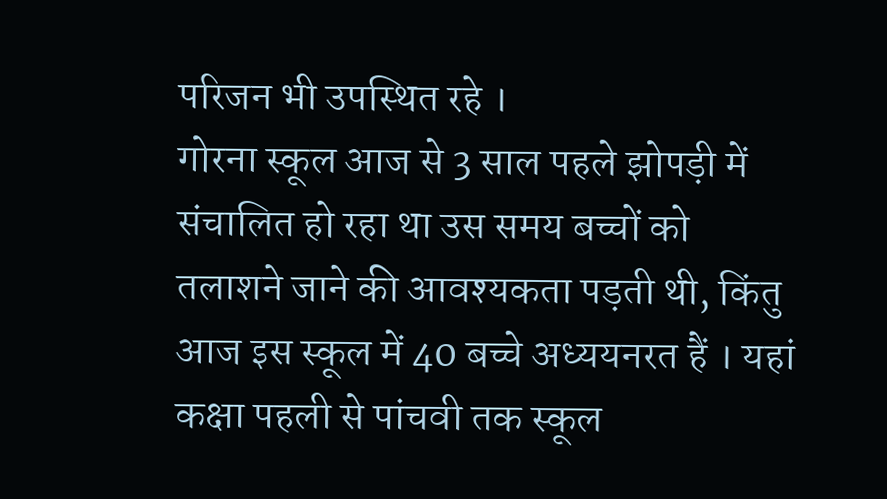परिजन भी उपस्थित रहे ।
गोरना स्कूल आज से 3 साल पहले झोपड़ी में संचालित हो रहा था उस समय बच्चों को तलाशने जाने की आवश्यकता पड़ती थी, किंतु आज इस स्कूल में 40 बच्चे अध्ययनरत हैं । यहां कक्षा पहली से पांचवी तक स्कूल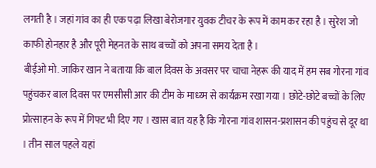लगती है । जहां गांव का ही एक पढ़ा लिखा बेरोजगार युवक टीचर के रूप में काम कर रहा है । सुरेश जो काफी होनहार है और पूरी मेहनत के साथ बच्चों को अपना समय देता है ।
बीईओ मो. जाकिर खान ने बताया कि बाल दिवस के अवसर पर चाचा नेहरू की याद में हम सब गोरना गांव पहुंचकर बाल दिवस पर एमसीसी आर की टीम के माध्य्म से कार्यक्रम रखा गया । छोटे-छोटे बच्चों के लिए प्रोत्साहन के रूप में गिफ्ट भी दिए गए । खास बात यह है कि गोरना गांव शासन-प्रशासन की पहुंच से दूर था । तीन साल पहले यहां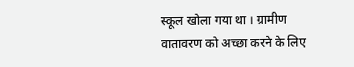स्कूल खोला गया था । ग्रामीण वातावरण को अच्छा करने के लिए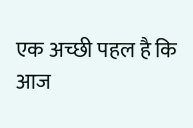एक अच्छी पहल है कि आज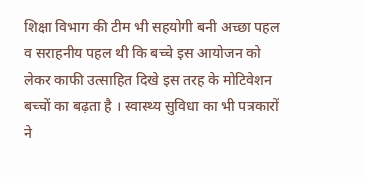शिक्षा विभाग की टीम भी सहयोगी बनी अच्छा पहल व सराहनीय पहल थी कि बच्चे इस आयोजन को लेकर काफी उत्साहित दिखे इस तरह के मोटिवेशन बच्चों का बढ़ता है । स्वास्थ्य सुविधा का भी पत्रकारों ने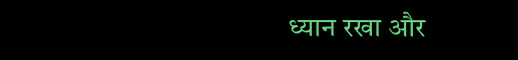ध्यान रखा और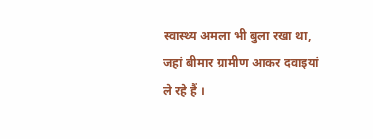स्वास्थ्य अमला भी बुला रखा था, जहां बीमार ग्रामीण आकर दवाइयां ले रहे हैं ।